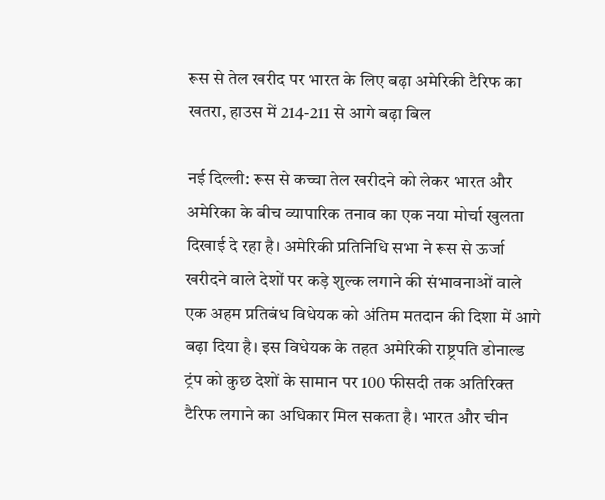रूस से तेल खरीद पर भारत के लिए बढ़ा अमेरिकी टैरिफ का खतरा, हाउस में 214-211 से आगे बढ़ा बिल

नई दिल्ली: रूस से कच्चा तेल खरीदने को लेकर भारत और अमेरिका के बीच व्यापारिक तनाव का एक नया मोर्चा खुलता दिखाई दे रहा है। अमेरिकी प्रतिनिधि सभा ने रूस से ऊर्जा खरीदने वाले देशों पर कड़े शुल्क लगाने की संभावनाओं वाले एक अहम प्रतिबंध विधेयक को अंतिम मतदान की दिशा में आगे बढ़ा दिया है। इस विधेयक के तहत अमेरिकी राष्ट्रपति डोनाल्ड ट्रंप को कुछ देशों के सामान पर 100 फीसदी तक अतिरिक्त टैरिफ लगाने का अधिकार मिल सकता है। भारत और चीन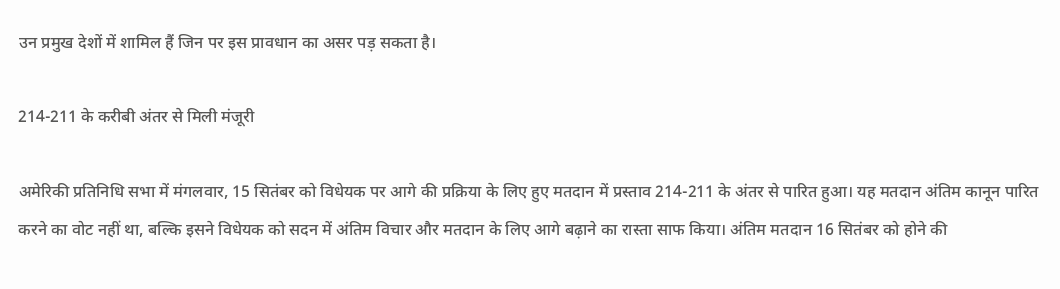उन प्रमुख देशों में शामिल हैं जिन पर इस प्रावधान का असर पड़ सकता है।

214-211 के करीबी अंतर से मिली मंजूरी

अमेरिकी प्रतिनिधि सभा में मंगलवार, 15 सितंबर को विधेयक पर आगे की प्रक्रिया के लिए हुए मतदान में प्रस्ताव 214-211 के अंतर से पारित हुआ। यह मतदान अंतिम कानून पारित करने का वोट नहीं था, बल्कि इसने विधेयक को सदन में अंतिम विचार और मतदान के लिए आगे बढ़ाने का रास्ता साफ किया। अंतिम मतदान 16 सितंबर को होने की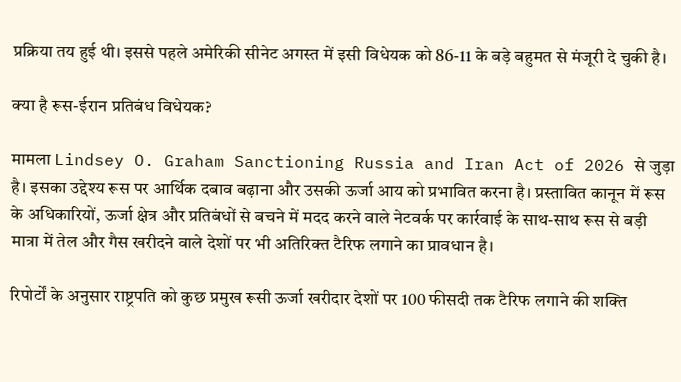प्रक्रिया तय हुई थी। इससे पहले अमेरिकी सीनेट अगस्त में इसी विधेयक को 86-11 के बड़े बहुमत से मंजूरी दे चुकी है।

क्या है रूस-ईरान प्रतिबंध विधेयक?

मामला Lindsey O. Graham Sanctioning Russia and Iran Act of 2026 से जुड़ा है। इसका उद्देश्य रूस पर आर्थिक दबाव बढ़ाना और उसकी ऊर्जा आय को प्रभावित करना है। प्रस्तावित कानून में रूस के अधिकारियों, ऊर्जा क्षेत्र और प्रतिबंधों से बचने में मदद करने वाले नेटवर्क पर कार्रवाई के साथ-साथ रूस से बड़ी मात्रा में तेल और गैस खरीदने वाले देशों पर भी अतिरिक्त टैरिफ लगाने का प्रावधान है।

रिपोर्टों के अनुसार राष्ट्रपति को कुछ प्रमुख रूसी ऊर्जा खरीदार देशों पर 100 फीसदी तक टैरिफ लगाने की शक्ति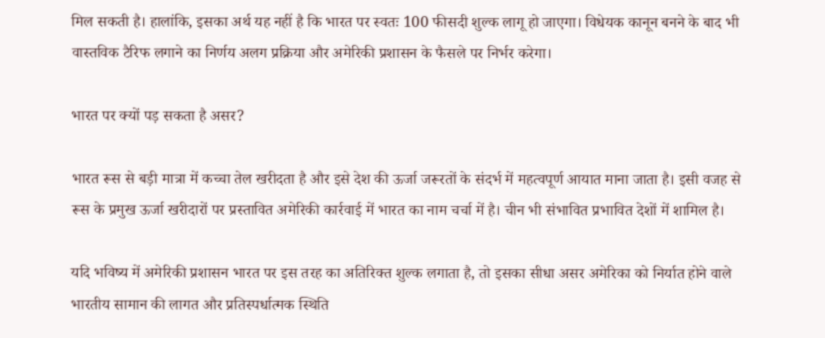मिल सकती है। हालांकि, इसका अर्थ यह नहीं है कि भारत पर स्वतः 100 फीसदी शुल्क लागू हो जाएगा। विधेयक कानून बनने के बाद भी वास्तविक टैरिफ लगाने का निर्णय अलग प्रक्रिया और अमेरिकी प्रशासन के फैसले पर निर्भर करेगा।

भारत पर क्यों पड़ सकता है असर?

भारत रूस से बड़ी मात्रा में कच्चा तेल खरीदता है और इसे देश की ऊर्जा जरूरतों के संदर्भ में महत्वपूर्ण आयात माना जाता है। इसी वजह से रूस के प्रमुख ऊर्जा खरीदारों पर प्रस्तावित अमेरिकी कार्रवाई में भारत का नाम चर्चा में है। चीन भी संभावित प्रभावित देशों में शामिल है।

यदि भविष्य में अमेरिकी प्रशासन भारत पर इस तरह का अतिरिक्त शुल्क लगाता है, तो इसका सीधा असर अमेरिका को निर्यात होने वाले भारतीय सामान की लागत और प्रतिस्पर्धात्मक स्थिति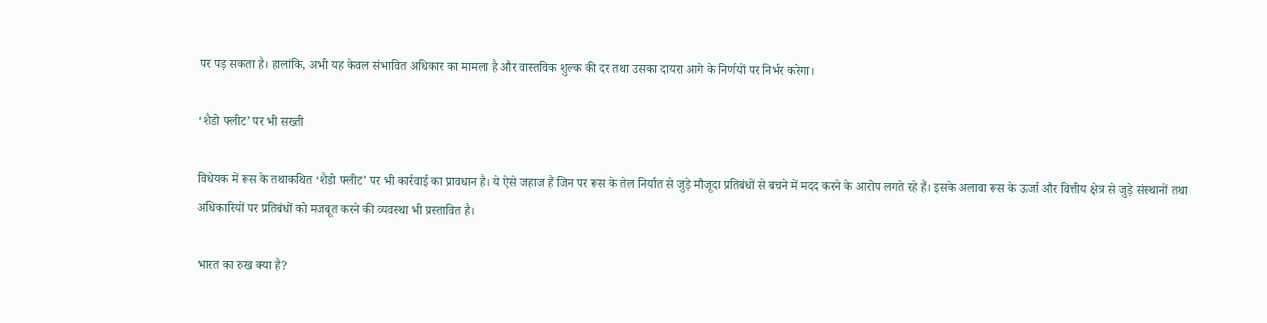पर पड़ सकता है। हालांकि, अभी यह केवल संभावित अधिकार का मामला है और वास्तविक शुल्क की दर तथा उसका दायरा आगे के निर्णयों पर निर्भर करेगा।

‘शैडो फ्लीट’ पर भी सख्ती

विधेयक में रूस के तथाकथित ‘शैडो फ्लीट’ पर भी कार्रवाई का प्रावधान है। ये ऐसे जहाज हैं जिन पर रूस के तेल निर्यात से जुड़े मौजूदा प्रतिबंधों से बचने में मदद करने के आरोप लगते रहे हैं। इसके अलावा रूस के ऊर्जा और वित्तीय क्षेत्र से जुड़े संस्थानों तथा अधिकारियों पर प्रतिबंधों को मजबूत करने की व्यवस्था भी प्रस्तावित है।

भारत का रुख क्या है?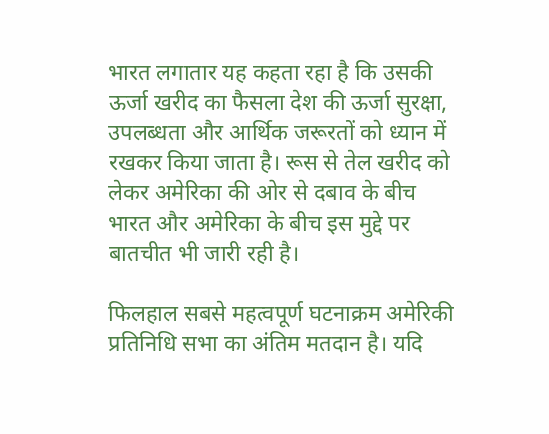भारत लगातार यह कहता रहा है कि उसकी ऊर्जा खरीद का फैसला देश की ऊर्जा सुरक्षा, उपलब्धता और आर्थिक जरूरतों को ध्यान में रखकर किया जाता है। रूस से तेल खरीद को लेकर अमेरिका की ओर से दबाव के बीच भारत और अमेरिका के बीच इस मुद्दे पर बातचीत भी जारी रही है।

फिलहाल सबसे महत्वपूर्ण घटनाक्रम अमेरिकी प्रतिनिधि सभा का अंतिम मतदान है। यदि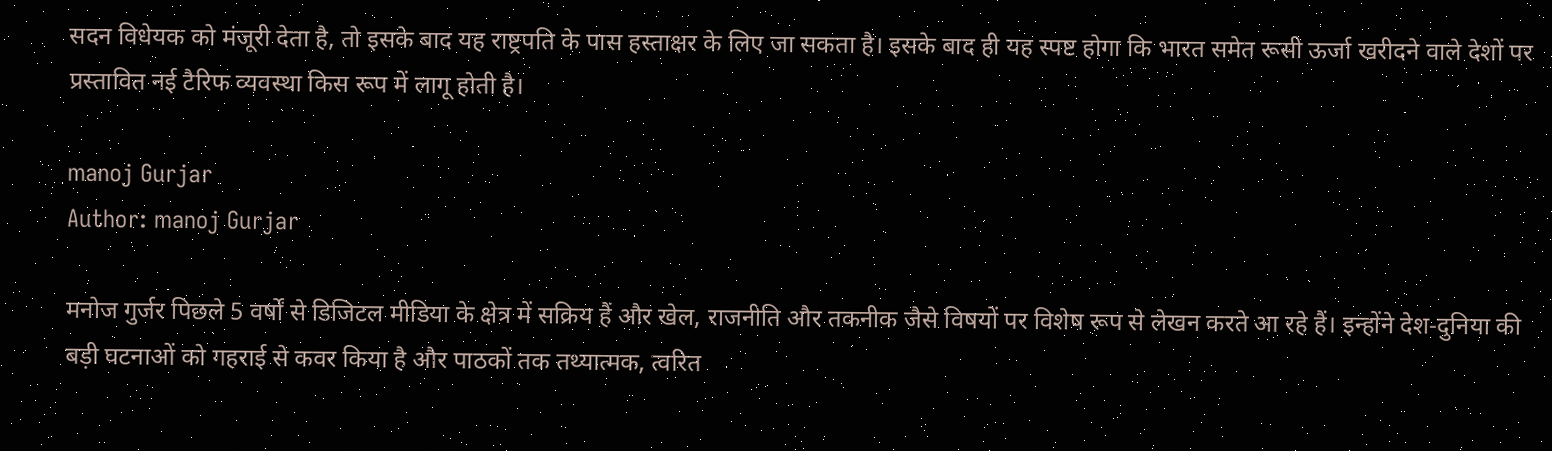सदन विधेयक को मंजूरी देता है, तो इसके बाद यह राष्ट्रपति के पास हस्ताक्षर के लिए जा सकता है। इसके बाद ही यह स्पष्ट होगा कि भारत समेत रूसी ऊर्जा खरीदने वाले देशों पर प्रस्तावित नई टैरिफ व्यवस्था किस रूप में लागू होती है।

manoj Gurjar
Author: manoj Gurjar

मनोज गुर्जर पिछले 5 वर्षों से डिजिटल मीडिया के क्षेत्र में सक्रिय हैं और खेल, राजनीति और तकनीक जैसे विषयों पर विशेष रूप से लेखन करते आ रहे हैं। इन्होंने देश-दुनिया की बड़ी घटनाओं को गहराई से कवर किया है और पाठकों तक तथ्यात्मक, त्वरित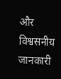और विश्वसनीय जानकारी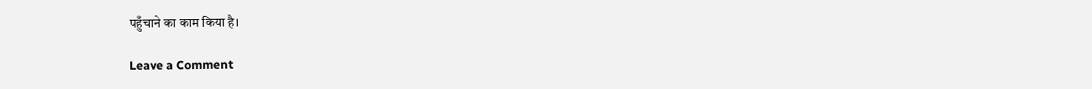पहुँचाने का काम किया है।

Leave a Comment